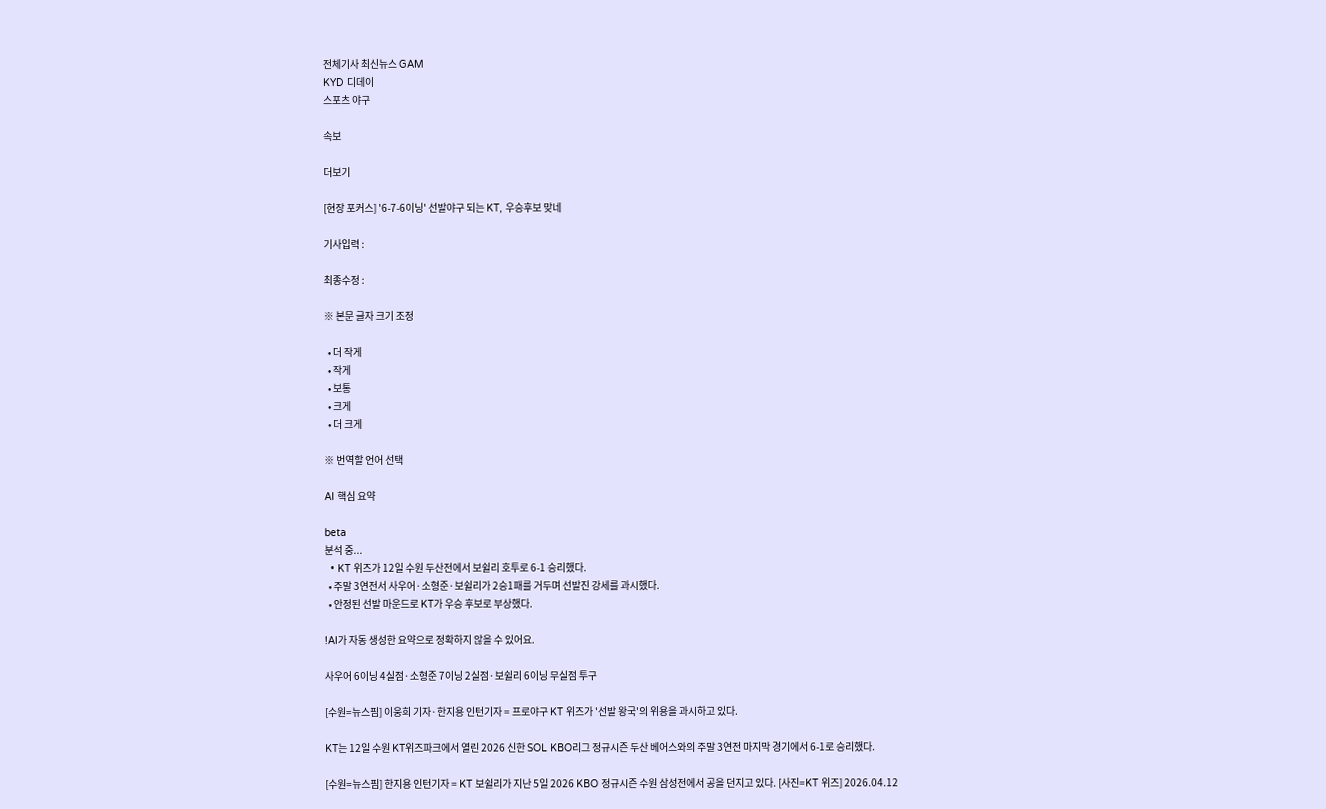전체기사 최신뉴스 GAM
KYD 디데이
스포츠 야구

속보

더보기

[현장 포커스] '6-7-6이닝' 선발야구 되는 KT, 우승후보 맞네

기사입력 :

최종수정 :

※ 본문 글자 크기 조정

  • 더 작게
  • 작게
  • 보통
  • 크게
  • 더 크게

※ 번역할 언어 선택

AI 핵심 요약

beta
분석 중...
  • KT 위즈가 12일 수원 두산전에서 보쉴리 호투로 6-1 승리했다.
  • 주말 3연전서 사우어·소형준·보쉴리가 2승1패를 거두며 선발진 강세를 과시했다.
  • 안정된 선발 마운드로 KT가 우승 후보로 부상했다.

!AI가 자동 생성한 요약으로 정확하지 않을 수 있어요.

사우어 6이닝 4실점·소형준 7이닝 2실점·보쉴리 6이닝 무실점 투구

[수원=뉴스핌] 이웅희 기자·한지용 인턴기자 = 프로야구 KT 위즈가 '선발 왕국'의 위용을 과시하고 있다.

KT는 12일 수원 KT위즈파크에서 열린 2026 신한 SOL KBO리그 정규시즌 두산 베어스와의 주말 3연전 마지막 경기에서 6-1로 승리했다.

[수원=뉴스핌] 한지용 인턴기자 = KT 보쉴리가 지난 5일 2026 KBO 정규시즌 수원 삼성전에서 공을 던지고 있다. [사진=KT 위즈] 2026.04.12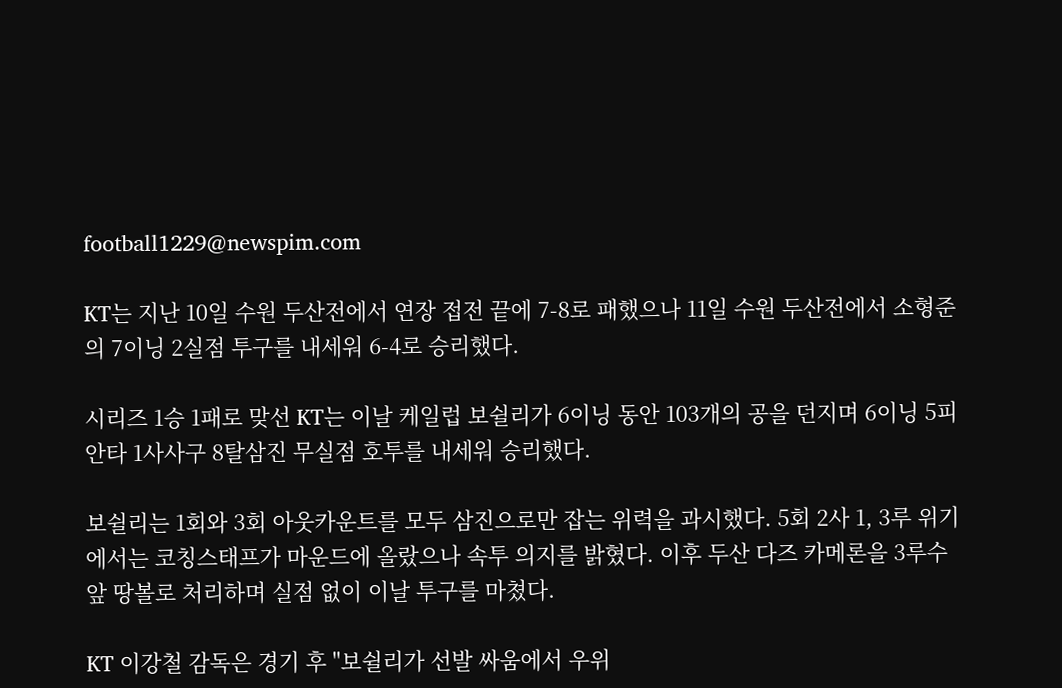football1229@newspim.com

KT는 지난 10일 수원 두산전에서 연장 접전 끝에 7-8로 패했으나 11일 수원 두산전에서 소형준의 7이닝 2실점 투구를 내세워 6-4로 승리했다.

시리즈 1승 1패로 맞선 KT는 이날 케일럽 보쉴리가 6이닝 동안 103개의 공을 던지며 6이닝 5피안타 1사사구 8탈삼진 무실점 호투를 내세워 승리했다.

보쉴리는 1회와 3회 아웃카운트를 모두 삼진으로만 잡는 위력을 과시했다. 5회 2사 1, 3루 위기에서는 코칭스태프가 마운드에 올랐으나 속투 의지를 밝혔다. 이후 두산 다즈 카메론을 3루수 앞 땅볼로 처리하며 실점 없이 이날 투구를 마쳤다.

KT 이강철 감독은 경기 후 "보쉴리가 선발 싸움에서 우위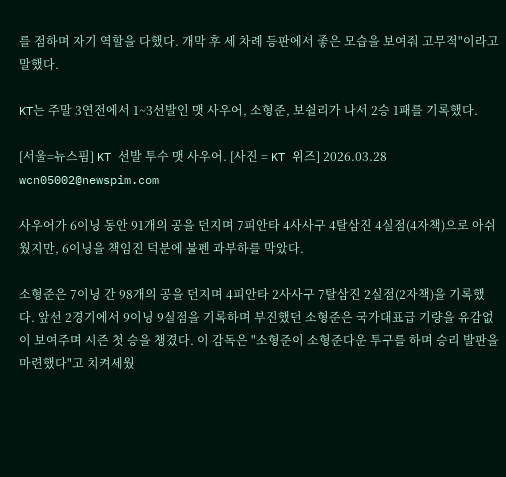를 점하며 자기 역할을 다했다. 개막 후 세 차례 등판에서 좋은 모습을 보여줘 고무적"이라고 말했다.

KT는 주말 3연전에서 1~3선발인 맷 사우어, 소형준, 보쉴리가 나서 2승 1패를 기록했다.

[서울=뉴스핌] KT 선발 투수 맷 사우어. [사진 = KT 위즈] 2026.03.28 wcn05002@newspim.com

사우어가 6이닝 동안 91개의 공을 던지며 7피안타 4사사구 4탈삼진 4실점(4자책)으로 아쉬웠지만, 6이닝을 책임진 덕분에 불펜 과부하를 막았다.

소형준은 7이닝 간 98개의 공을 던지며 4피안타 2사사구 7탈삼진 2실점(2자책)을 기록했다. 앞선 2경기에서 9이닝 9실점을 기록하며 부진했던 소형준은 국가대표급 기량을 유감없이 보여주며 시즌 첫 승을 챙겼다. 이 감독은 "소형준이 소형준다운 투구를 하며 승리 발판을 마련했다"고 치켜세웠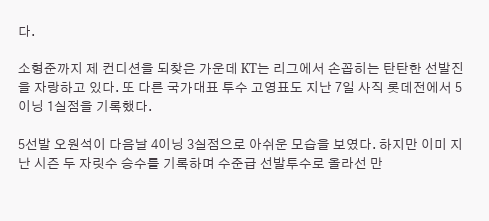다.

소형준까지 제 컨디션을 되찾은 가운데 KT는 리그에서 손꼽히는 탄탄한 선발진을 자랑하고 있다. 또 다른 국가대표 투수 고영표도 지난 7일 사직 롯데전에서 5이닝 1실점을 기록했다.

5선발 오원석이 다음날 4이닝 3실점으로 아쉬운 모습을 보였다. 하지만 이미 지난 시즌 두 자릿수 승수를 기록하며 수준급 선발투수로 올라선 만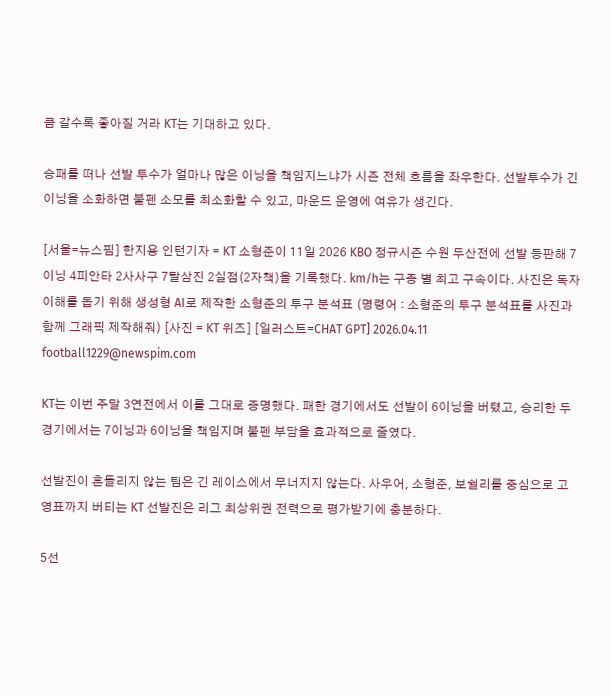큼 갈수록 좋아질 거라 KT는 기대하고 있다.

승패를 떠나 선발 투수가 얼마나 많은 이닝을 책임지느냐가 시즌 전체 흐름을 좌우한다. 선발투수가 긴 이닝을 소화하면 불펜 소모를 최소화할 수 있고, 마운드 운영에 여유가 생긴다.

[서울=뉴스핌] 한지용 인턴기자 = KT 소형준이 11일 2026 KBO 정규시즌 수원 두산전에 선발 등판해 7이닝 4피안타 2사사구 7탈삼진 2실점(2자책)을 기록했다. km/h는 구종 별 최고 구속이다. 사진은 독자 이해를 돕기 위해 생성형 AI로 제작한 소형준의 투구 분석표 (명령어 : 소형준의 투구 분석표를 사진과 함께 그래픽 제작해줘) [사진 = KT 위즈] [일러스트=CHAT GPT] 2026.04.11 football1229@newspim.com

KT는 이번 주말 3연전에서 이를 그대로 증명했다. 패한 경기에서도 선발이 6이닝을 버텼고, 승리한 두 경기에서는 7이닝과 6이닝을 책임지며 불펜 부담을 효과적으로 줄였다.

선발진이 흔들리지 않는 팀은 긴 레이스에서 무너지지 않는다. 사우어, 소형준, 보쉴리를 중심으로 고영표까지 버티는 KT 선발진은 리그 최상위권 전력으로 평가받기에 충분하다.

5선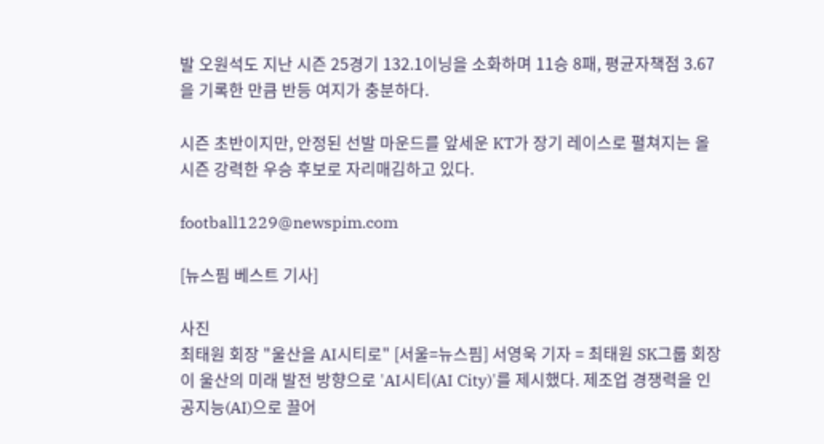발 오원석도 지난 시즌 25경기 132.1이닝을 소화하며 11승 8패, 평균자책점 3.67을 기록한 만큼 반등 여지가 충분하다.

시즌 초반이지만, 안정된 선발 마운드를 앞세운 KT가 장기 레이스로 펼쳐지는 올 시즌 강력한 우승 후보로 자리매김하고 있다.

football1229@newspim.com

[뉴스핌 베스트 기사]

사진
최태원 회장 "울산을 AI시티로" [서울=뉴스핌] 서영욱 기자 = 최태원 SK그룹 회장이 울산의 미래 발전 방향으로 'AI시티(AI City)'를 제시했다. 제조업 경쟁력을 인공지능(AI)으로 끌어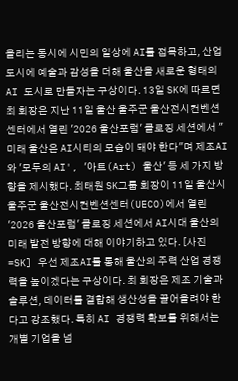올리는 동시에 시민의 일상에 AI를 접목하고, 산업도시에 예술과 감성을 더해 울산을 새로운 형태의 AI 도시로 만들자는 구상이다. 13일 SK에 따르면 최 회장은 지난 11일 울산 울주군 울산전시컨벤션센터에서 열린 '2026 울산포럼' 클로징 세션에서 "미래 울산은 AI시티의 모습이 돼야 한다"며 제조AI와 '모두의 AI', '아트(Art) 울산' 등 세 가지 방향을 제시했다. 최태원 SK그룹 회장이 11일 울산시 울주군 울산전시컨벤션센터(UECO)에서 열린 '2026 울산포럼' 클로징 세션에서 AI시대 울산의 미래 발전 방향에 대해 이야기하고 있다. [사진=SK] 우선 제조AI를 통해 울산의 주력 산업 경쟁력을 높이겠다는 구상이다. 최 회장은 제조 기술과 솔루션, 데이터를 결합해 생산성을 끌어올려야 한다고 강조했다. 특히 AI 경쟁력 확보를 위해서는 개별 기업을 넘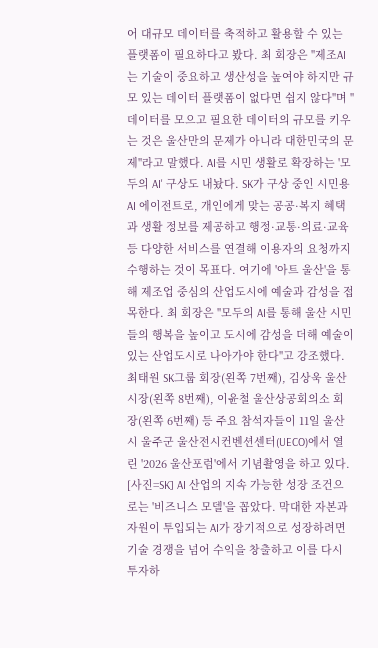어 대규모 데이터를 축적하고 활용할 수 있는 플랫폼이 필요하다고 봤다. 최 회장은 "제조AI는 기술이 중요하고 생산성을 높여야 하지만 규모 있는 데이터 플랫폼이 없다면 쉽지 않다"며 "데이터를 모으고 필요한 데이터의 규모를 키우는 것은 울산만의 문제가 아니라 대한민국의 문제"라고 말했다. AI를 시민 생활로 확장하는 '모두의 AI' 구상도 내놨다. SK가 구상 중인 시민용 AI 에이전트로, 개인에게 맞는 공공·복지 혜택과 생활 정보를 제공하고 행정·교통·의료·교육 등 다양한 서비스를 연결해 이용자의 요청까지 수행하는 것이 목표다. 여기에 '아트 울산'을 통해 제조업 중심의 산업도시에 예술과 감성을 접목한다. 최 회장은 "모두의 AI를 통해 울산 시민들의 행복을 높이고 도시에 감성을 더해 예술이 있는 산업도시로 나아가야 한다"고 강조했다. 최태원 SK그룹 회장(왼쪽 7번째), 김상욱 울산시장(왼쪽 8번째), 이윤철 울산상공회의소 회장(왼쪽 6번째) 등 주요 참석자들이 11일 울산시 울주군 울산전시컨벤션센터(UECO)에서 열린 '2026 울산포럼'에서 기념촬영을 하고 있다. [사진=SK] AI 산업의 지속 가능한 성장 조건으로는 '비즈니스 모델'을 꼽았다. 막대한 자본과 자원이 투입되는 AI가 장기적으로 성장하려면 기술 경쟁을 넘어 수익을 창출하고 이를 다시 투자하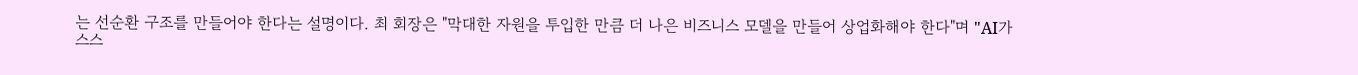는 선순환 구조를 만들어야 한다는 설명이다. 최 회장은 "막대한 자원을 투입한 만큼 더 나은 비즈니스 모델을 만들어 상업화해야 한다"며 "AI가 스스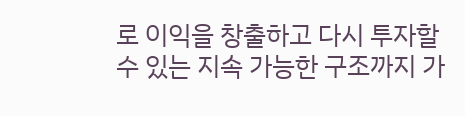로 이익을 창출하고 다시 투자할 수 있는 지속 가능한 구조까지 가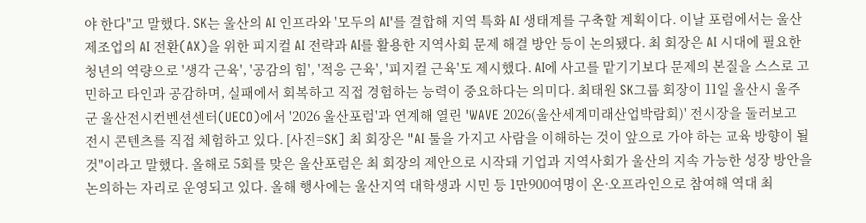야 한다"고 말했다. SK는 울산의 AI 인프라와 '모두의 AI'를 결합해 지역 특화 AI 생태계를 구축할 계획이다. 이날 포럼에서는 울산 제조업의 AI 전환(AX)을 위한 피지컬 AI 전략과 AI를 활용한 지역사회 문제 해결 방안 등이 논의됐다. 최 회장은 AI 시대에 필요한 청년의 역량으로 '생각 근육', '공감의 힘', '적응 근육', '피지컬 근육'도 제시했다. AI에 사고를 맡기기보다 문제의 본질을 스스로 고민하고 타인과 공감하며, 실패에서 회복하고 직접 경험하는 능력이 중요하다는 의미다. 최태원 SK그룹 회장이 11일 울산시 울주군 울산전시컨벤션센터(UECO)에서 '2026 울산포럼'과 연계해 열린 'WAVE 2026(울산세계미래산업박람회)' 전시장을 둘러보고 전시 콘텐츠를 직접 체험하고 있다. [사진=SK] 최 회장은 "AI 툴을 가지고 사람을 이해하는 것이 앞으로 가야 하는 교육 방향이 될 것"이라고 말했다. 올해로 5회를 맞은 울산포럼은 최 회장의 제안으로 시작돼 기업과 지역사회가 울산의 지속 가능한 성장 방안을 논의하는 자리로 운영되고 있다. 올해 행사에는 울산지역 대학생과 시민 등 1만900여명이 온·오프라인으로 참여해 역대 최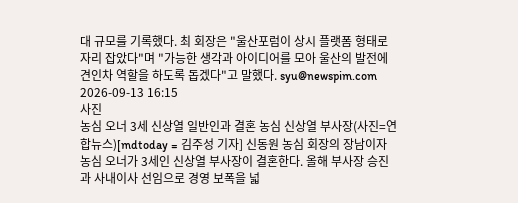대 규모를 기록했다. 최 회장은 "울산포럼이 상시 플랫폼 형태로 자리 잡았다"며 "가능한 생각과 아이디어를 모아 울산의 발전에 견인차 역할을 하도록 돕겠다"고 말했다. syu@newspim.com 2026-09-13 16:15
사진
농심 오너 3세 신상열 일반인과 결혼 농심 신상열 부사장(사진=연합뉴스)[mdtoday = 김주성 기자] 신동원 농심 회장의 장남이자 농심 오너가 3세인 신상열 부사장이 결혼한다. 올해 부사장 승진과 사내이사 선임으로 경영 보폭을 넓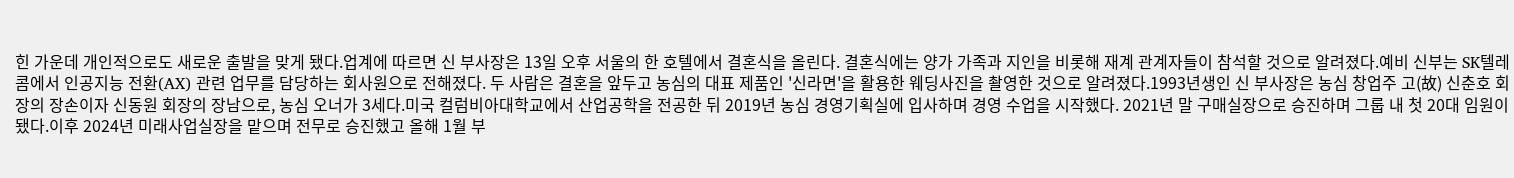힌 가운데 개인적으로도 새로운 출발을 맞게 됐다.업계에 따르면 신 부사장은 13일 오후 서울의 한 호텔에서 결혼식을 올린다. 결혼식에는 양가 가족과 지인을 비롯해 재계 관계자들이 참석할 것으로 알려졌다.예비 신부는 SK텔레콤에서 인공지능 전환(AX) 관련 업무를 담당하는 회사원으로 전해졌다. 두 사람은 결혼을 앞두고 농심의 대표 제품인 '신라면'을 활용한 웨딩사진을 촬영한 것으로 알려졌다.1993년생인 신 부사장은 농심 창업주 고(故) 신춘호 회장의 장손이자 신동원 회장의 장남으로, 농심 오너가 3세다.미국 컬럼비아대학교에서 산업공학을 전공한 뒤 2019년 농심 경영기획실에 입사하며 경영 수업을 시작했다. 2021년 말 구매실장으로 승진하며 그룹 내 첫 20대 임원이 됐다.이후 2024년 미래사업실장을 맡으며 전무로 승진했고 올해 1월 부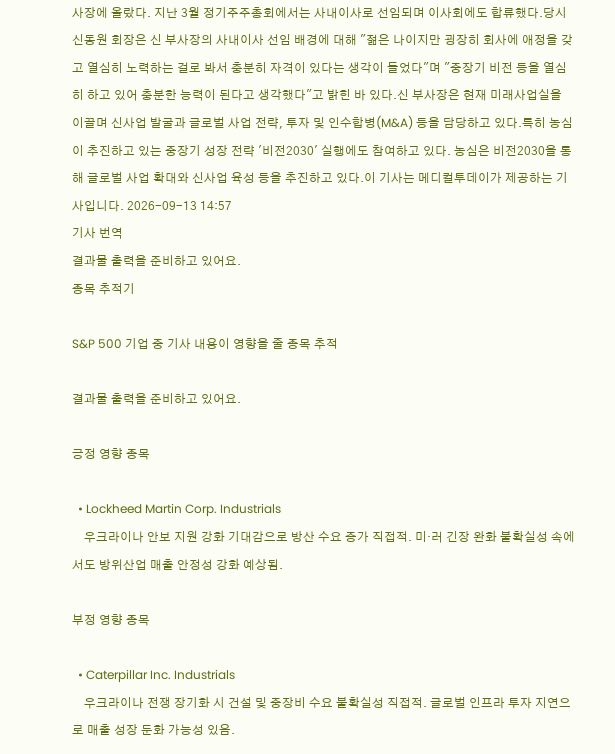사장에 올랐다. 지난 3월 정기주주총회에서는 사내이사로 선임되며 이사회에도 합류했다.당시 신동원 회장은 신 부사장의 사내이사 선임 배경에 대해 "젊은 나이지만 굉장히 회사에 애정을 갖고 열심히 노력하는 걸로 봐서 충분히 자격이 있다는 생각이 들었다"며 "중장기 비전 등을 열심히 하고 있어 충분한 능력이 된다고 생각했다"고 밝힌 바 있다.신 부사장은 현재 미래사업실을 이끌며 신사업 발굴과 글로벌 사업 전략, 투자 및 인수합병(M&A) 등을 담당하고 있다.특히 농심이 추진하고 있는 중장기 성장 전략 '비전2030' 실행에도 참여하고 있다. 농심은 비전2030을 통해 글로벌 사업 확대와 신사업 육성 등을 추진하고 있다.이 기사는 메디컬투데이가 제공하는 기사입니다. 2026-09-13 14:57
기사 번역
결과물 출력을 준비하고 있어요.
종목 추적기

S&P 500 기업 중 기사 내용이 영향을 줄 종목 추적

결과물 출력을 준비하고 있어요.

긍정 영향 종목

  • Lockheed Martin Corp. Industrials
    우크라이나 안보 지원 강화 기대감으로 방산 수요 증가 직접적. 미·러 긴장 완화 불확실성 속에서도 방위산업 매출 안정성 강화 예상됨.

부정 영향 종목

  • Caterpillar Inc. Industrials
    우크라이나 전쟁 장기화 시 건설 및 중장비 수요 불확실성 직접적. 글로벌 인프라 투자 지연으로 매출 성장 둔화 가능성 있음.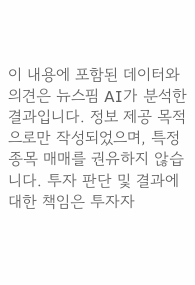이 내용에 포함된 데이터와 의견은 뉴스핌 AI가 분석한 결과입니다. 정보 제공 목적으로만 작성되었으며, 특정 종목 매매를 권유하지 않습니다. 투자 판단 및 결과에 대한 책임은 투자자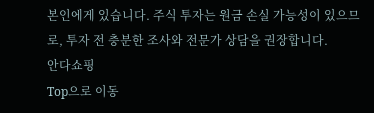본인에게 있습니다. 주식 투자는 원금 손실 가능성이 있으므로, 투자 전 충분한 조사와 전문가 상담을 권장합니다.
안다쇼핑
Top으로 이동